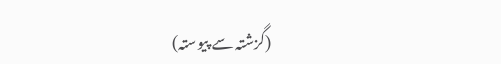(گزشتہ سے پیوستہ)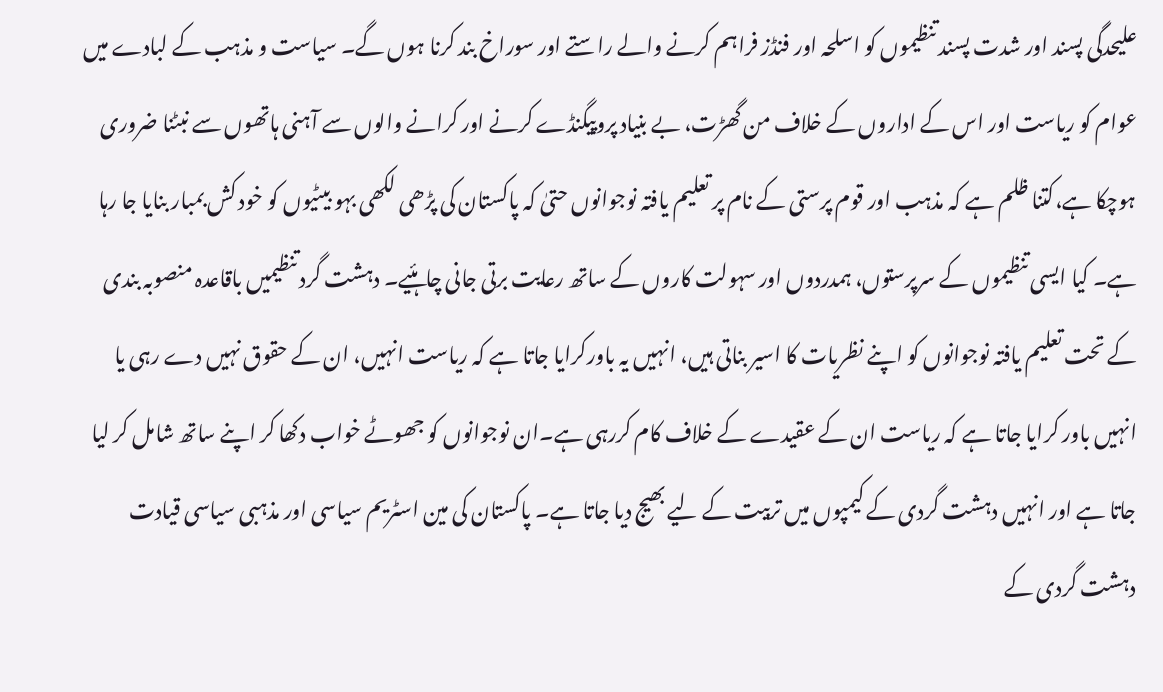علیحدگی پسند اور شدت پسند تنظیموں کو اسلحہ اور فنڈز فراہم کرنے والے راستے اور سوراخ بند کرنا ہوں گے۔ سیاست و مذہب کے لبادے میں عوام کو ریاست اور اس کے اداروں کے خلاف من گھڑت، بے بنیاد پروپیگنڈے کرنے اور کرانے والوں سے آہنی ہاتھوں سے نبٹنا ضروری ہوچکا ہے،کتنا ظلم ہے کہ مذہب اور قوم پرستی کے نام پر تعلیم یافتہ نوجوانوں حتیٰ کہ پاکستان کی پڑھی لکھی بہو بیٹیوں کو خود کش بمبار بنایا جا رہا ہے۔ کیا ایسی تنظیموں کے سرپرستوں، ہمدردوں اور سہولت کاروں کے ساتھ رعایت برتی جانی چاہئیے۔ دہشت گرد تنظیمیں باقاعدہ منصوبہ بندی کے تحت تعلیم یافتہ نوجوانوں کو اپنے نظریات کا اسیر بناتی ہیں، انہیں یہ باورکرایا جاتا ہے کہ ریاست انہیں، ان کے حقوق نہیں دے رہی یا انہیں باور کرایا جاتا ہے کہ ریاست ان کے عقیدے کے خلاف کام کررہی ہے۔ان نوجوانوں کو جھوٹے خواب دکھا کر اپنے ساتھ شامل کر لیا جاتا ہے اور انہیں دہشت گردی کے کیمپوں میں تربیت کے لیے بھیج دیا جاتا ہے۔ پاکستان کی مین اسٹریم سیاسی اور مذہبی سیاسی قیادت دہشت گردی کے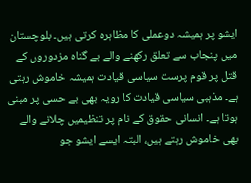ایشو پر ہمیشہ دوعملی کا مظاہرہ کرتی ہیں۔ بلوچستان میں پنجاب سے تعلق رکھنے والے بے گناہ مزدوروں کے قتل پر قوم پرست سیاسی قیادت ہمیشہ خاموش رہتی ہے۔ مذہبی سیاسی قیادت کا رویہ بھی بے حسی پر مبنی ہوتا ہے۔ انسانی حقوق کے نام پر تنظیمیں چلانے والے بھی خاموش رہتے ہیں، البتہ ایسے ایشو جو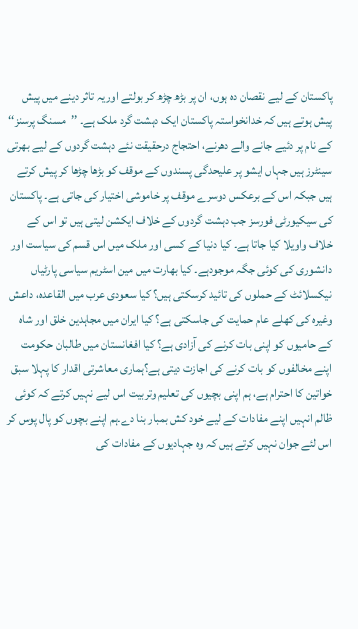پاکستان کے لیے نقصان دہ ہوں، ان پر بڑھ چڑھ کر بولتے اوریہ تاثر دینے میں پیش پیش ہوتے ہیں کہ خدانخواستہ پاکستان ایک دہشت گرد ملک ہے۔ ’’مسنگ پرسنز‘‘ کے نام پر دئیے جانے والے دھرنے، احتجاج درحقیقت نئے دہشت گردوں کے لیے بھرتی سینٹرز ہیں جہاں ایشو پر علیحدگی پسندوں کے موقف کو بڑھا چڑھا کر پیش کرتے ہیں جبکہ اس کے برعکس دوسرے موقف پر خاموشی اختیار کی جاتی ہے۔ پاکستان کی سیکیورٹی فورسز جب دہشت گردوں کے خلاف ایکشن لیتی ہیں تو اس کے خلاف واویلا کیا جاتا ہے۔ کیا دنیا کے کسی اور ملک میں اس قسم کی سیاست اور دانشوری کی کوئی جگہ موجودہے۔ کیا بھارت میں مین اسٹریم سیاسی پارٹیاں نیکسلائٹ کے حملوں کی تائید کرسکتی ہیں؟ کیا سعودی عرب میں القاعدہ، داعش وغیرہ کی کھلے عام حمایت کی جاسکتی ہے؟ کیا ایران میں مجاہدین خلق اور شاہ کے حامیوں کو اپنی بات کرنے کی آزادی ہے؟ کیا افغانستان میں طالبان حکومت اپنے مخالفوں کو بات کرنے کی اجازت دیتی ہے؟ہماری معاشرتی اقدار کا پہلا سبق خواتین کا احترام ہے، ہم اپنی بچیوں کی تعلیم وتربیت اس لیے نہیں کرتے کہ کوئی ظالم انہیں اپنے مفادات کے لیے خود کش بمبار بنا دے۔ہم اپنے بچوں کو پال پوس کر اس لئے جوان نہیں کرتے ہیں کہ وہ جہادیوں کے مفادات کی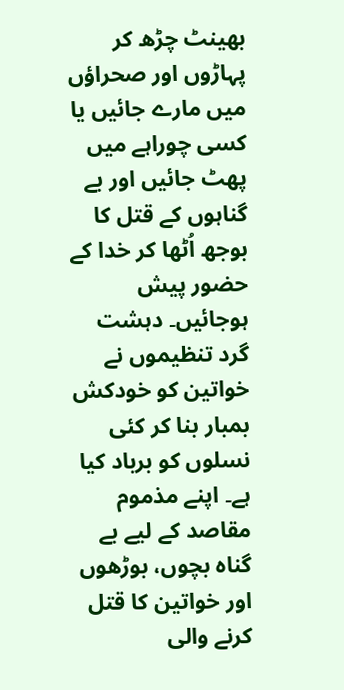بھینٹ چڑھ کر پہاڑوں اور صحراؤں میں مارے جائیں یا کسی چوراہے میں پھٹ جائیں اور بے گناہوں کے قتل کا بوجھ اُٹھا کر خدا کے حضور پیش ہوجائیں۔ دہشت گرد تنظیموں نے خواتین کو خودکش بمبار بنا کر کئی نسلوں کو برباد کیا ہے۔ اپنے مذموم مقاصد کے لیے بے گناہ بچوں، بوڑھوں اور خواتین کا قتل کرنے والی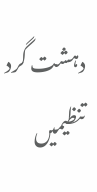دہشت گرد تنظیمیں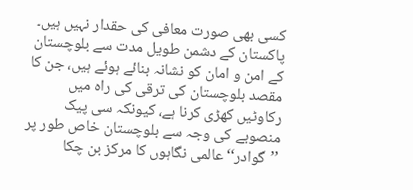کسی بھی صورت معافی کی حقدار نہیں ہیں۔ پاکستان کے دشمن طویل مدت سے بلوچستان کے امن و امان کو نشانہ بنائے ہوئے ہیں، جن کا مقصد بلوچستان کی ترقی کی راہ میں رکاوٹیں کھڑی کرنا ہے، کیونکہ سی پیک منصوبے کی وجہ سے بلوچستان خاص طور پر ’’گوادر‘‘ عالمی نگاہوں کا مرکز بن چکا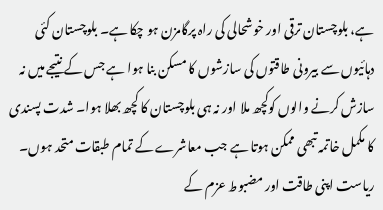ہے، بلوچستان ترقی اور خوشحالی کی راہ پرگامزن ہو چکا ہے۔ بلوچستان کئی دہائیوں سے بیرونی طاقتوں کی سازشوں کا مسکن بنا ہوا ہے جس کے نتیجے میں نہ سازش کرنے والوں کوکچھ ملا اور نہ ہی بلوچستان کا کچھ بھلا ہوا۔ شدت پسندی کا مکمل خاتمہ تبھی ممکن ہوتا ہے جب معاشرے کے تمام طبقات متحد ہوں۔ ریاست اپنی طاقت اور مضبوط عزم کے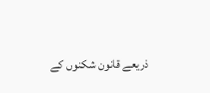ذریعے قانون شکنوں کے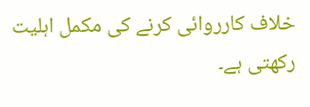خلاف کارروائی کرنے کی مکمل اہلیت رکھتی ہے۔